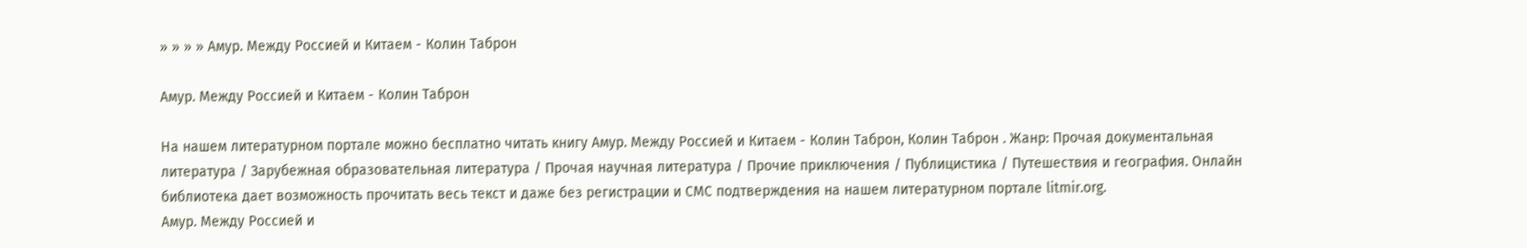» » » » Амур. Между Россией и Китаем - Колин Таброн

Амур. Между Россией и Китаем - Колин Таброн

На нашем литературном портале можно бесплатно читать книгу Амур. Между Россией и Китаем - Колин Таброн, Колин Таброн . Жанр: Прочая документальная литература / Зарубежная образовательная литература / Прочая научная литература / Прочие приключения / Публицистика / Путешествия и география. Онлайн библиотека дает возможность прочитать весь текст и даже без регистрации и СМС подтверждения на нашем литературном портале litmir.org.
Амур. Между Россией и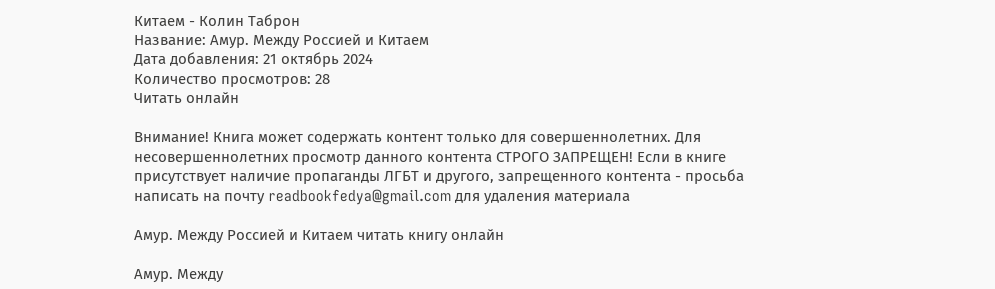Китаем - Колин Таброн
Название: Амур. Между Россией и Китаем
Дата добавления: 21 октябрь 2024
Количество просмотров: 28
Читать онлайн

Внимание! Книга может содержать контент только для совершеннолетних. Для несовершеннолетних просмотр данного контента СТРОГО ЗАПРЕЩЕН! Если в книге присутствует наличие пропаганды ЛГБТ и другого, запрещенного контента - просьба написать на почту readbookfedya@gmail.com для удаления материала

Амур. Между Россией и Китаем читать книгу онлайн

Амур. Между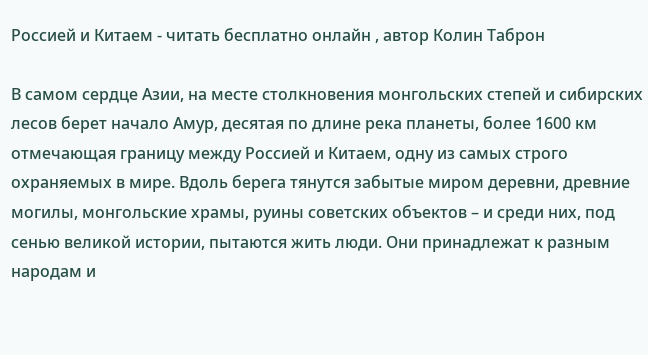Россией и Китаем - читать бесплатно онлайн , автор Колин Таброн

В самом сердце Азии, на месте столкновения монгольских степей и сибирских лесов берет начало Амур, десятая по длине река планеты, более 1600 км отмечающая границу между Россией и Китаем, одну из самых строго охраняемых в мире. Вдоль берега тянутся забытые миром деревни, древние могилы, монгольские храмы, руины советских объектов – и среди них, под сенью великой истории, пытаются жить люди. Они принадлежат к разным народам и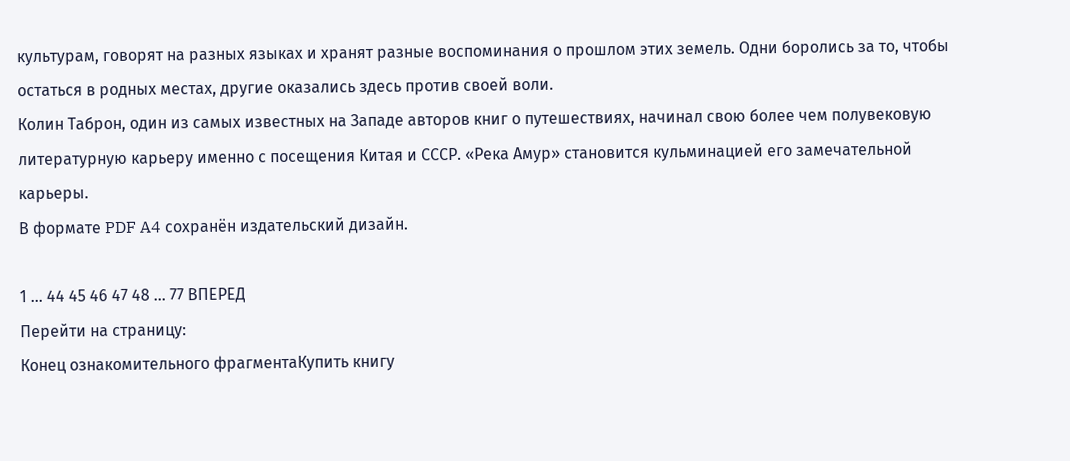культурам, говорят на разных языках и хранят разные воспоминания о прошлом этих земель. Одни боролись за то, чтобы остаться в родных местах, другие оказались здесь против своей воли.
Колин Таброн, один из самых известных на Западе авторов книг о путешествиях, начинал свою более чем полувековую литературную карьеру именно с посещения Китая и СССР. «Река Амур» становится кульминацией его замечательной карьеры.
В формате PDF A4 сохранён издательский дизайн.

1 ... 44 45 46 47 48 ... 77 ВПЕРЕД
Перейти на страницу:
Конец ознакомительного фрагментаКупить книгу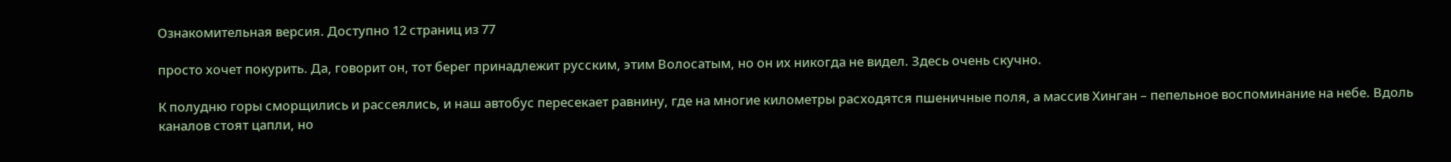Ознакомительная версия. Доступно 12 страниц из 77

просто хочет покурить. Да, говорит он, тот берег принадлежит русским, этим Волосатым, но он их никогда не видел. Здесь очень скучно.

К полудню горы сморщились и рассеялись, и наш автобус пересекает равнину, где на многие километры расходятся пшеничные поля, а массив Хинган – пепельное воспоминание на небе. Вдоль каналов стоят цапли, но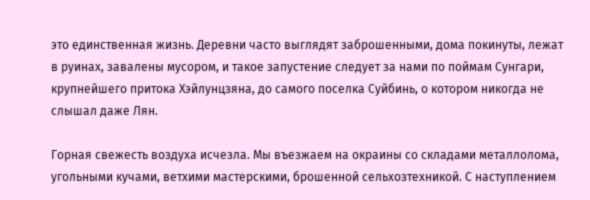это единственная жизнь. Деревни часто выглядят заброшенными, дома покинуты, лежат в руинах, завалены мусором, и такое запустение следует за нами по поймам Сунгари, крупнейшего притока Хэйлунцзяна, до самого поселка Суйбинь, о котором никогда не слышал даже Лян.

Горная свежесть воздуха исчезла. Мы въезжаем на окраины со складами металлолома, угольными кучами, ветхими мастерскими, брошенной сельхозтехникой. С наступлением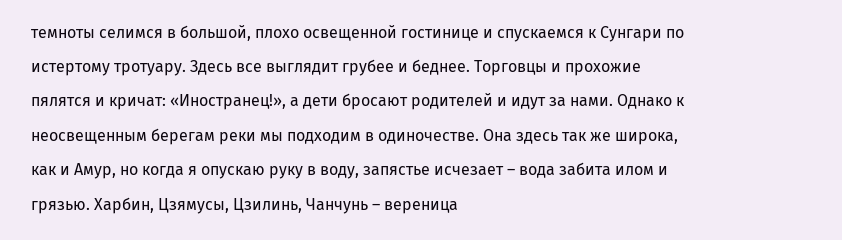темноты селимся в большой, плохо освещенной гостинице и спускаемся к Сунгари по истертому тротуару. Здесь все выглядит грубее и беднее. Торговцы и прохожие пялятся и кричат: «Иностранец!», а дети бросают родителей и идут за нами. Однако к неосвещенным берегам реки мы подходим в одиночестве. Она здесь так же широка, как и Амур, но когда я опускаю руку в воду, запястье исчезает – вода забита илом и грязью. Харбин, Цзямусы, Цзилинь, Чанчунь – вереница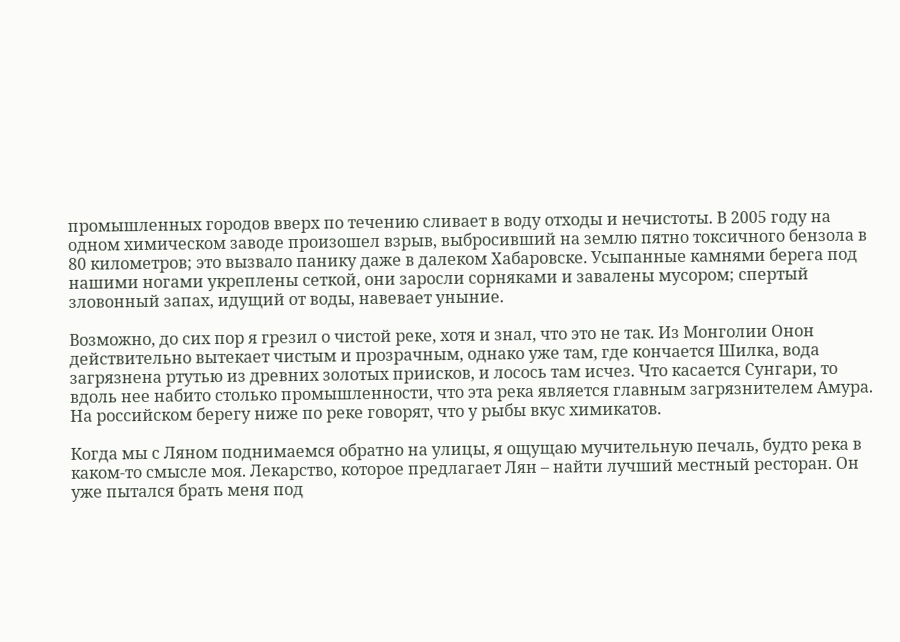промышленных городов вверх по течению сливает в воду отходы и нечистоты. В 2005 году на одном химическом заводе произошел взрыв, выбросивший на землю пятно токсичного бензола в 80 километров; это вызвало панику даже в далеком Хабаровске. Усыпанные камнями берега под нашими ногами укреплены сеткой, они заросли сорняками и завалены мусором; спертый зловонный запах, идущий от воды, навевает уныние.

Возможно, до сих пор я грезил о чистой реке, хотя и знал, что это не так. Из Монголии Онон действительно вытекает чистым и прозрачным, однако уже там, где кончается Шилка, вода загрязнена ртутью из древних золотых приисков, и лосось там исчез. Что касается Сунгари, то вдоль нее набито столько промышленности, что эта река является главным загрязнителем Амура. На российском берегу ниже по реке говорят, что у рыбы вкус химикатов.

Когда мы с Ляном поднимаемся обратно на улицы, я ощущаю мучительную печаль, будто река в каком-то смысле моя. Лекарство, которое предлагает Лян – найти лучший местный ресторан. Он уже пытался брать меня под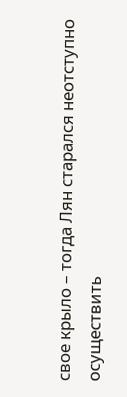свое крыло – тогда Лян старался неотступно осуществить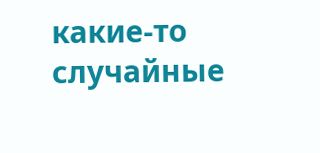какие-то случайные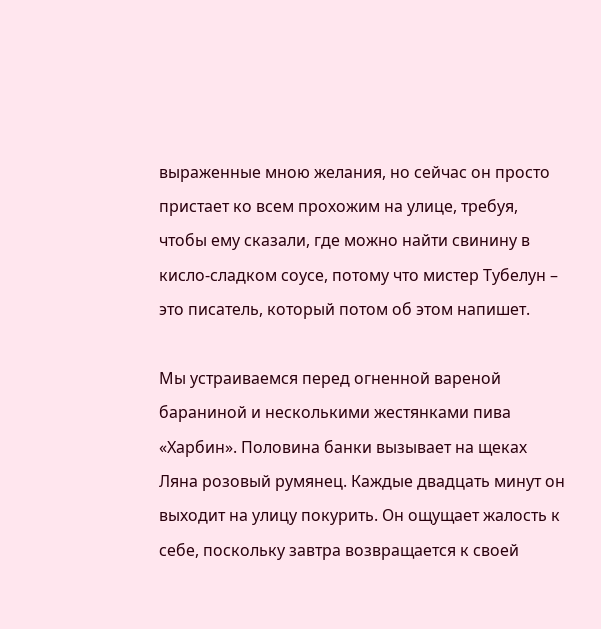выраженные мною желания, но сейчас он просто пристает ко всем прохожим на улице, требуя, чтобы ему сказали, где можно найти свинину в кисло-сладком соусе, потому что мистер Тубелун – это писатель, который потом об этом напишет.

Мы устраиваемся перед огненной вареной бараниной и несколькими жестянками пива «Харбин». Половина банки вызывает на щеках Ляна розовый румянец. Каждые двадцать минут он выходит на улицу покурить. Он ощущает жалость к себе, поскольку завтра возвращается к своей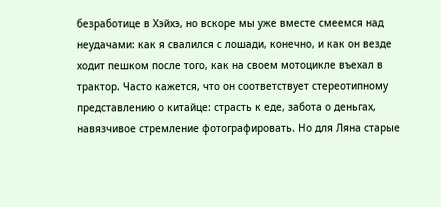безработице в Хэйхэ, но вскоре мы уже вместе смеемся над неудачами: как я свалился с лошади, конечно, и как он везде ходит пешком после того, как на своем мотоцикле въехал в трактор. Часто кажется, что он соответствует стереотипному представлению о китайце: страсть к еде, забота о деньгах, навязчивое стремление фотографировать. Но для Ляна старые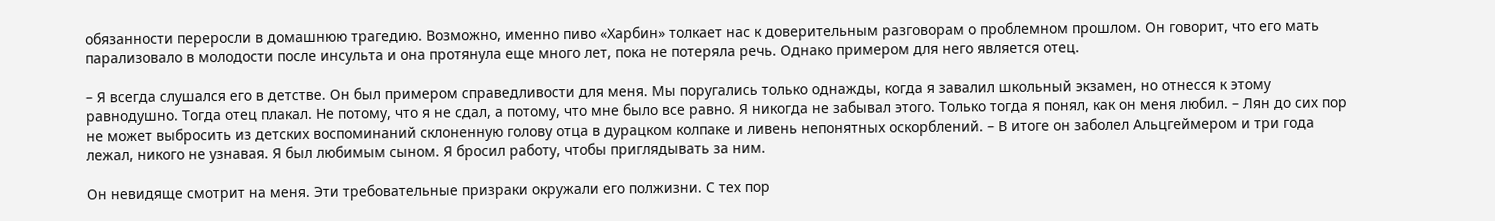обязанности переросли в домашнюю трагедию. Возможно, именно пиво «Харбин» толкает нас к доверительным разговорам о проблемном прошлом. Он говорит, что его мать парализовало в молодости после инсульта и она протянула еще много лет, пока не потеряла речь. Однако примером для него является отец.

– Я всегда слушался его в детстве. Он был примером справедливости для меня. Мы поругались только однажды, когда я завалил школьный экзамен, но отнесся к этому равнодушно. Тогда отец плакал. Не потому, что я не сдал, а потому, что мне было все равно. Я никогда не забывал этого. Только тогда я понял, как он меня любил. – Лян до сих пор не может выбросить из детских воспоминаний склоненную голову отца в дурацком колпаке и ливень непонятных оскорблений. – В итоге он заболел Альцгеймером и три года лежал, никого не узнавая. Я был любимым сыном. Я бросил работу, чтобы приглядывать за ним.

Он невидяще смотрит на меня. Эти требовательные призраки окружали его полжизни. С тех пор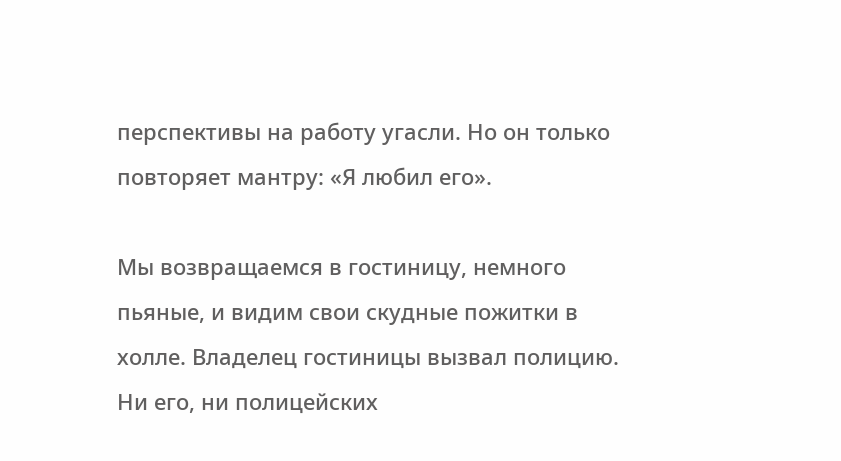перспективы на работу угасли. Но он только повторяет мантру: «Я любил его».

Мы возвращаемся в гостиницу, немного пьяные, и видим свои скудные пожитки в холле. Владелец гостиницы вызвал полицию. Ни его, ни полицейских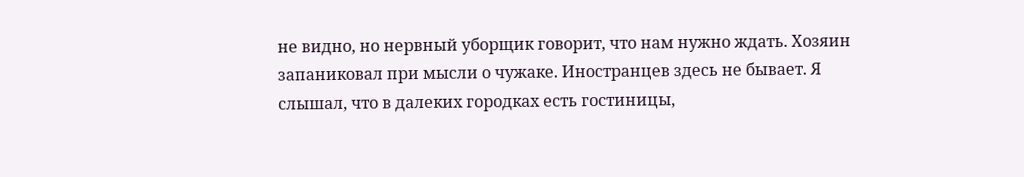не видно, но нервный уборщик говорит, что нам нужно ждать. Хозяин запаниковал при мысли о чужаке. Иностранцев здесь не бывает. Я слышал, что в далеких городках есть гостиницы,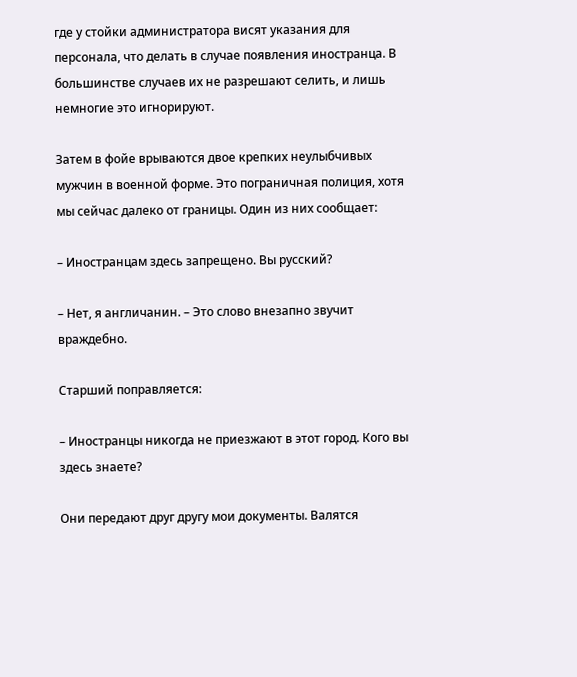где у стойки администратора висят указания для персонала, что делать в случае появления иностранца. В большинстве случаев их не разрешают селить, и лишь немногие это игнорируют.

Затем в фойе врываются двое крепких неулыбчивых мужчин в военной форме. Это пограничная полиция, хотя мы сейчас далеко от границы. Один из них сообщает:

– Иностранцам здесь запрещено. Вы русский?

– Нет, я англичанин. – Это слово внезапно звучит враждебно.

Старший поправляется:

– Иностранцы никогда не приезжают в этот город. Кого вы здесь знаете?

Они передают друг другу мои документы. Валятся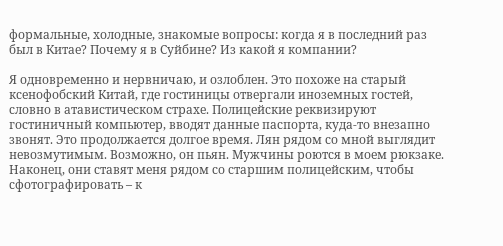формальные, холодные, знакомые вопросы: когда я в последний раз был в Китае? Почему я в Суйбине? Из какой я компании?

Я одновременно и нервничаю, и озлоблен. Это похоже на старый ксенофобский Китай, где гостиницы отвергали иноземных гостей, словно в атавистическом страхе. Полицейские реквизируют гостиничный компьютер, вводят данные паспорта, куда-то внезапно звонят. Это продолжается долгое время. Лян рядом со мной выглядит невозмутимым. Возможно, он пьян. Мужчины роются в моем рюкзаке. Наконец, они ставят меня рядом со старшим полицейским, чтобы сфотографировать – к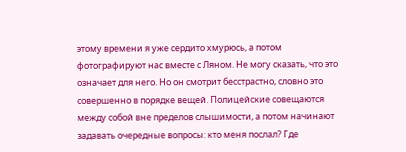этому времени я уже сердито хмурюсь, а потом фотографируют нас вместе с Ляном. Не могу сказать, что это означает для него. Но он смотрит бесстрастно, словно это совершенно в порядке вещей. Полицейские совещаются между собой вне пределов слышимости, а потом начинают задавать очередные вопросы: кто меня послал? Где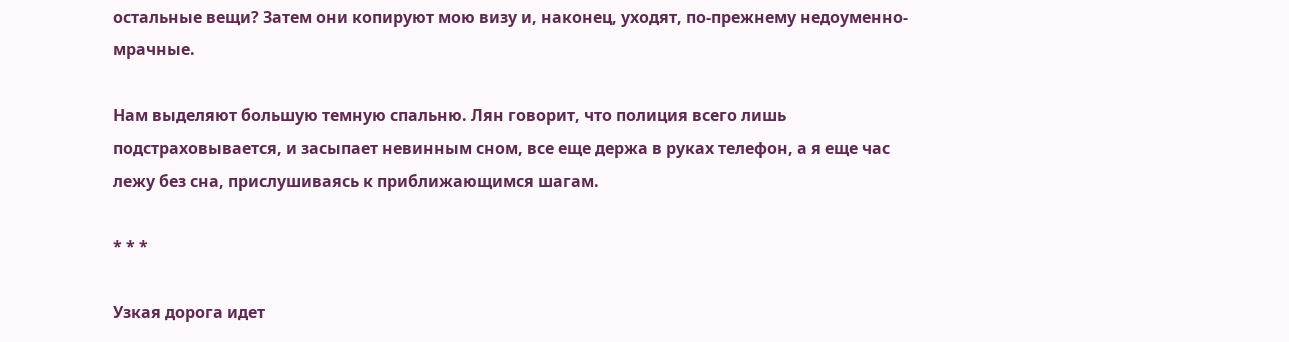остальные вещи? Затем они копируют мою визу и, наконец, уходят, по-прежнему недоуменно-мрачные.

Нам выделяют большую темную спальню. Лян говорит, что полиция всего лишь подстраховывается, и засыпает невинным сном, все еще держа в руках телефон, а я еще час лежу без сна, прислушиваясь к приближающимся шагам.

* * *

Узкая дорога идет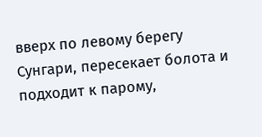вверх по левому берегу Сунгари, пересекает болота и подходит к парому,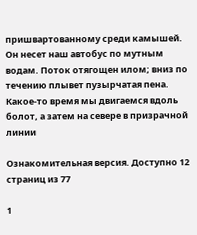пришвартованному среди камышей. Он несет наш автобус по мутным водам. Поток отягощен илом; вниз по течению плывет пузырчатая пена. Какое-то время мы двигаемся вдоль болот, а затем на севере в призрачной линии

Ознакомительная версия. Доступно 12 страниц из 77

1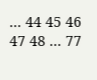... 44 45 46 47 48 ... 77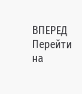ВПЕРЕД
Перейти на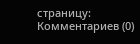страницу:
Комментариев (0)